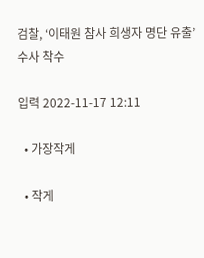검찰, ‘이태원 참사 희생자 명단 유출’ 수사 착수

입력 2022-11-17 12:11

  • 가장작게

  • 작게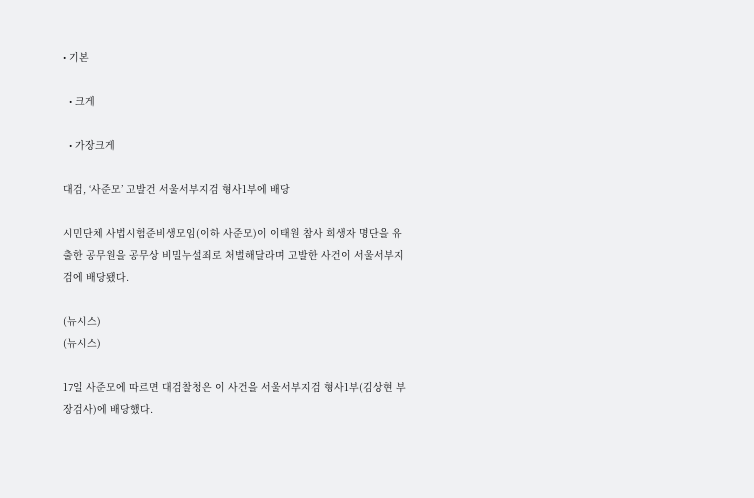• 기본

  • 크게

  • 가장크게

대검, ‘사준모’ 고발건 서울서부지검 형사1부에 배당

시민단체 사법시험준비생모임(이하 사준모)이 이태원 참사 희생자 명단을 유출한 공무원을 공무상 비밀누설죄로 처벌해달라며 고발한 사건이 서울서부지검에 배당됐다.

(뉴시스)
(뉴시스)

17일 사준모에 따르면 대검찰청은 이 사건을 서울서부지검 형사1부(김상현 부장검사)에 배당했다.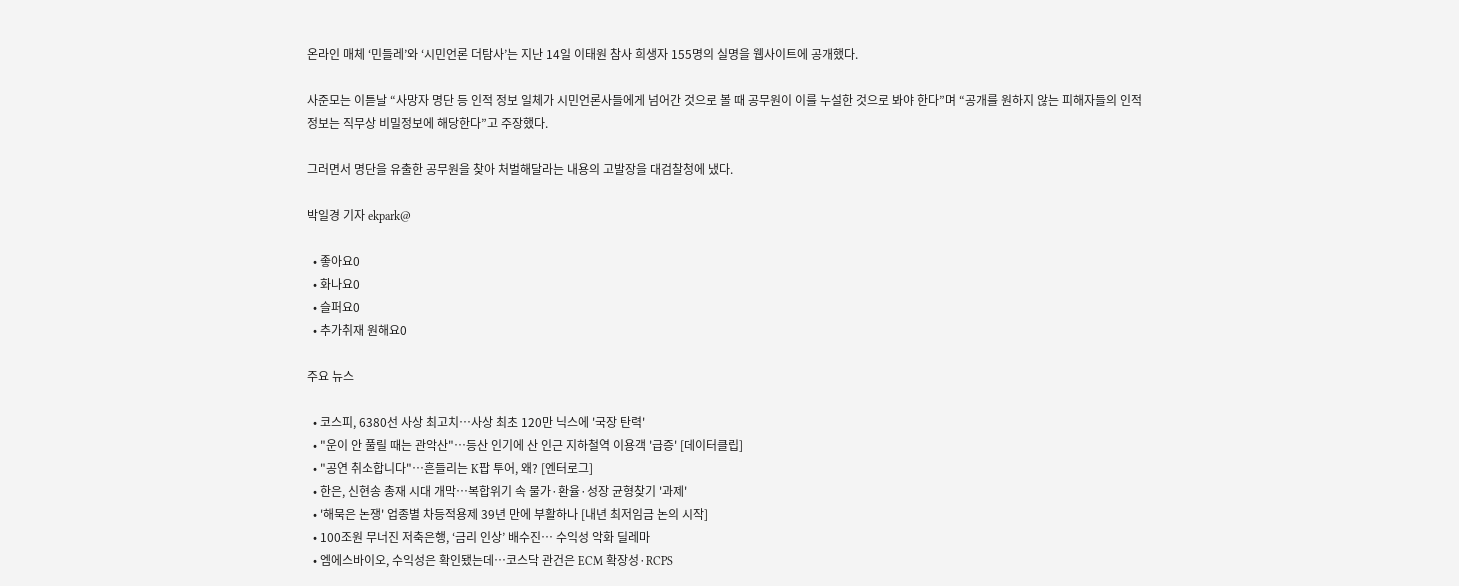온라인 매체 ‘민들레’와 ‘시민언론 더탐사’는 지난 14일 이태원 참사 희생자 155명의 실명을 웹사이트에 공개했다.

사준모는 이튿날 “사망자 명단 등 인적 정보 일체가 시민언론사들에게 넘어간 것으로 볼 때 공무원이 이를 누설한 것으로 봐야 한다”며 “공개를 원하지 않는 피해자들의 인적 정보는 직무상 비밀정보에 해당한다”고 주장했다.

그러면서 명단을 유출한 공무원을 찾아 처벌해달라는 내용의 고발장을 대검찰청에 냈다.

박일경 기자 ekpark@

  • 좋아요0
  • 화나요0
  • 슬퍼요0
  • 추가취재 원해요0

주요 뉴스

  • 코스피, 6380선 사상 최고치…사상 최초 120만 닉스에 '국장 탄력'
  • "운이 안 풀릴 때는 관악산"…등산 인기에 산 인근 지하철역 이용객 '급증' [데이터클립]
  • "공연 취소합니다"⋯흔들리는 K팝 투어, 왜? [엔터로그]
  • 한은, 신현송 총재 시대 개막⋯복합위기 속 물가·환율·성장 균형찾기 '과제'
  • '해묵은 논쟁' 업종별 차등적용제 39년 만에 부활하나 [내년 최저임금 논의 시작]
  • 100조원 무너진 저축은행, ‘금리 인상’ 배수진… 수익성 악화 딜레마
  • 엠에스바이오, 수익성은 확인됐는데…코스닥 관건은 ECM 확장성·RCPS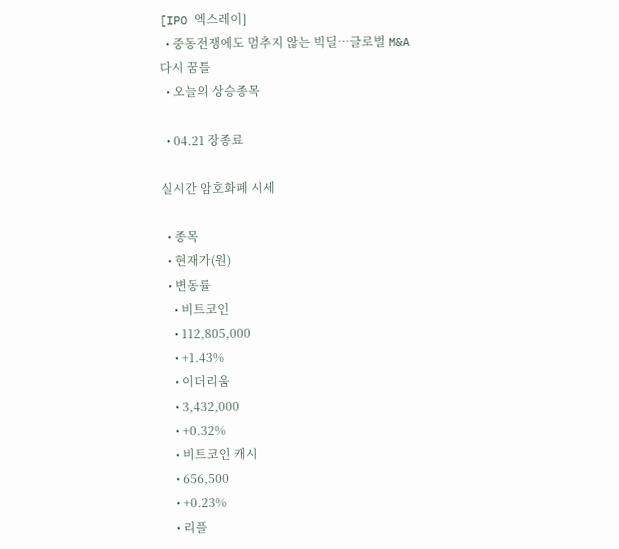[IPO 엑스레이]
  • 중동전쟁에도 멈추지 않는 빅딜…글로벌 M&A 다시 꿈틀
  • 오늘의 상승종목

  • 04.21 장종료

실시간 암호화폐 시세

  • 종목
  • 현재가(원)
  • 변동률
    • 비트코인
    • 112,805,000
    • +1.43%
    • 이더리움
    • 3,432,000
    • +0.32%
    • 비트코인 캐시
    • 656,500
    • +0.23%
    • 리플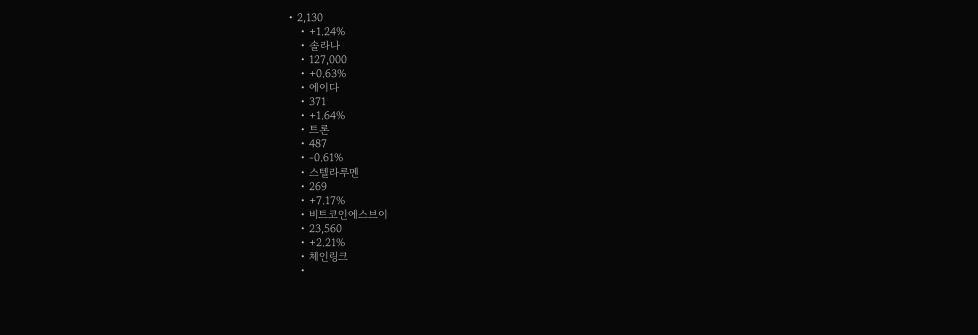• 2,130
    • +1.24%
    • 솔라나
    • 127,000
    • +0.63%
    • 에이다
    • 371
    • +1.64%
    • 트론
    • 487
    • -0.61%
    • 스텔라루멘
    • 269
    • +7.17%
    • 비트코인에스브이
    • 23,560
    • +2.21%
    • 체인링크
    •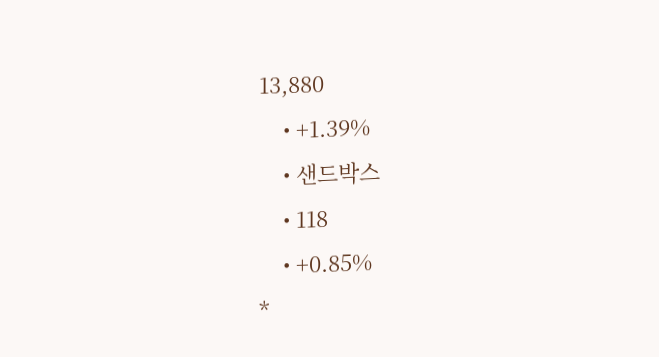13,880
    • +1.39%
    • 샌드박스
    • 118
    • +0.85%
*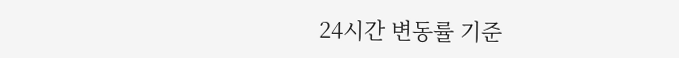24시간 변동률 기준